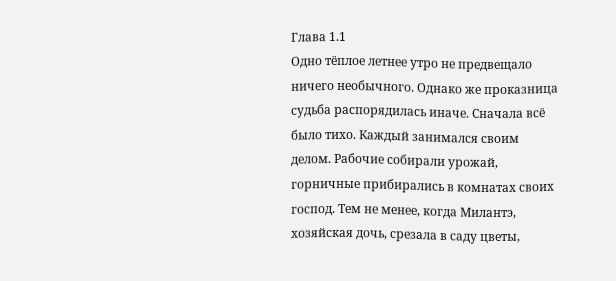Глава 1.1
Одно тёплое летнее утро не предвещало ничего необычного. Однако же проказница судьба распорядилась иначе. Сначала всё было тихо. Каждый занимался своим делом. Рабочие собирали урожай, горничные прибирались в комнатах своих господ. Тем не менее, когда Милантэ, хозяйская дочь, срезала в саду цветы,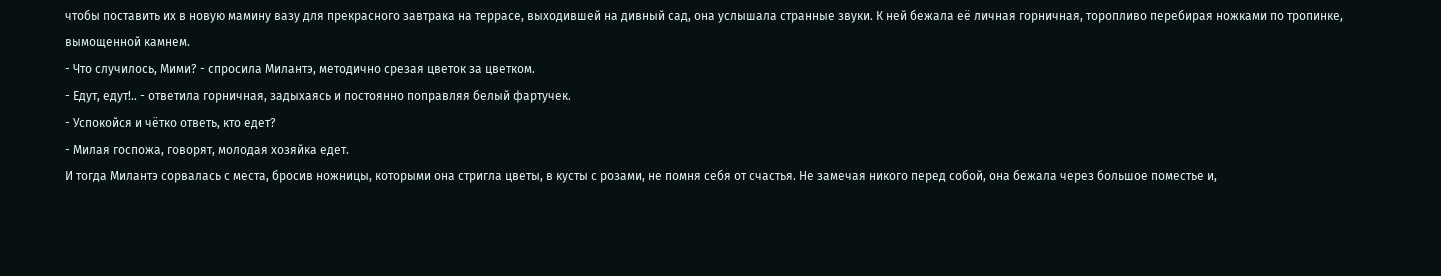чтобы поставить их в новую мамину вазу для прекрасного завтрака на террасе, выходившей на дивный сад, она услышала странные звуки. К ней бежала её личная горничная, торопливо перебирая ножками по тропинке, вымощенной камнем.
- Что случилось, Мими? - спросила Милантэ, методично срезая цветок за цветком.
- Едут, едут!.. - ответила горничная, задыхаясь и постоянно поправляя белый фартучек.
- Успокойся и чётко ответь, кто едет?
- Милая госпожа, говорят, молодая хозяйка едет.
И тогда Милантэ сорвалась с места, бросив ножницы, которыми она стригла цветы, в кусты с розами, не помня себя от счастья. Не замечая никого перед собой, она бежала через большое поместье и,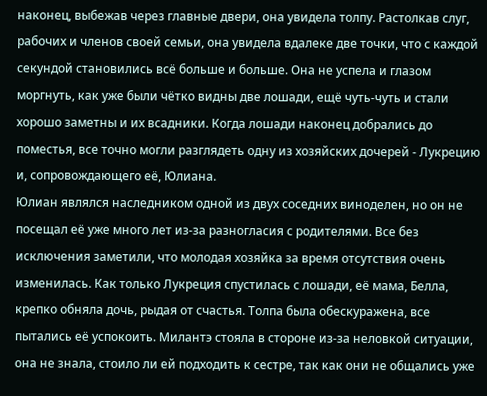наконец, выбежав через главные двери, она увидела толпу. Растолкав слуг, рабочих и членов своей семьи, она увидела вдалеке две точки, что с каждой секундой становились всё больше и больше. Она не успела и глазом моргнуть, как уже были чётко видны две лошади, ещё чуть-чуть и стали хорошо заметны и их всадники. Когда лошади наконец добрались до поместья, все точно могли разглядеть одну из хозяйских дочерей - Лукрецию и, сопровождающего её, Юлиана.
Юлиан являлся наследником одной из двух соседних виноделен, но он не посещал её уже много лет из-за разногласия с родителями. Все без исключения заметили, что молодая хозяйка за время отсутствия очень изменилась. Как только Лукреция спустилась с лошади, её мама, Белла, крепко обняла дочь, рыдая от счастья. Толпа была обескуражена, все пытались её успокоить. Милантэ стояла в стороне из-за неловкой ситуации, она не знала, стоило ли ей подходить к сестре, так как они не общались уже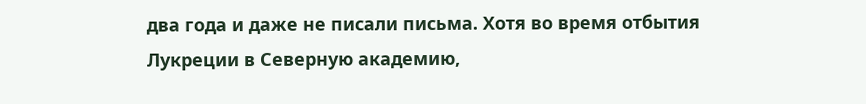два года и даже не писали письма. Хотя во время отбытия Лукреции в Северную академию,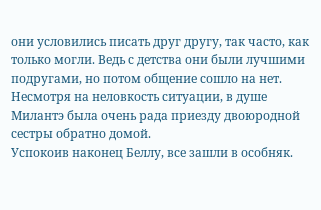они условились писать друг другу, так часто, как только могли. Ведь с детства они были лучшими подругами, но потом общение сошло на нет. Несмотря на неловкость ситуации, в душе Милантэ была очень рада приезду двоюродной сестры обратно домой.
Успокоив наконец Беллу, все зашли в особняк.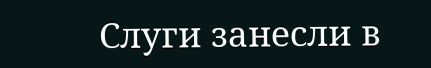Слуги занесли в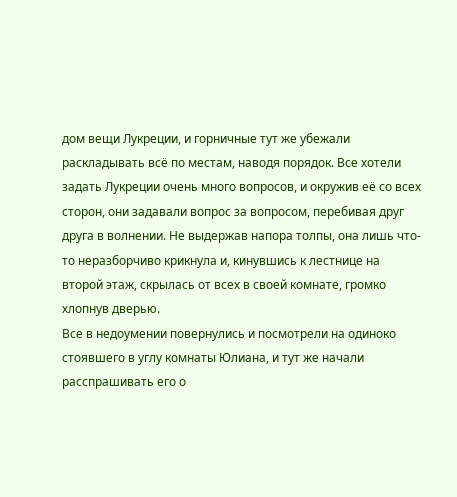дом вещи Лукреции, и горничные тут же убежали раскладывать всё по местам, наводя порядок. Все хотели задать Лукреции очень много вопросов, и окружив её со всех сторон, они задавали вопрос за вопросом, перебивая друг друга в волнении. Не выдержав напора толпы, она лишь что-то неразборчиво крикнула и, кинувшись к лестнице на второй этаж, скрылась от всех в своей комнате, громко хлопнув дверью.
Все в недоумении повернулись и посмотрели на одиноко стоявшего в углу комнаты Юлиана, и тут же начали расспрашивать его о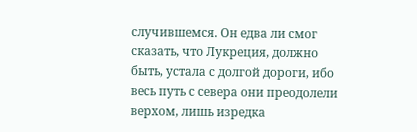случившемся. Он едва ли смог сказать, что Лукреция, должно быть, устала с долгой дороги, ибо весь путь с севера они преодолели верхом, лишь изредка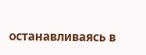останавливаясь в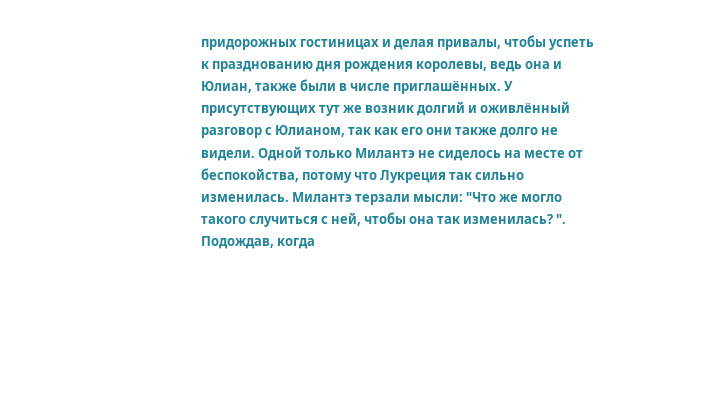придорожных гостиницах и делая привалы, чтобы успеть к празднованию дня рождения королевы, ведь она и Юлиан, также были в числе приглашённых. У присутствующих тут же возник долгий и оживлённый разговор с Юлианом, так как его они также долго не видели. Одной только Милантэ не сиделось на месте от беспокойства, потому что Лукреция так сильно изменилась. Милантэ терзали мысли: "Что же могло такого случиться с ней, чтобы она так изменилась? ".
Подождав, когда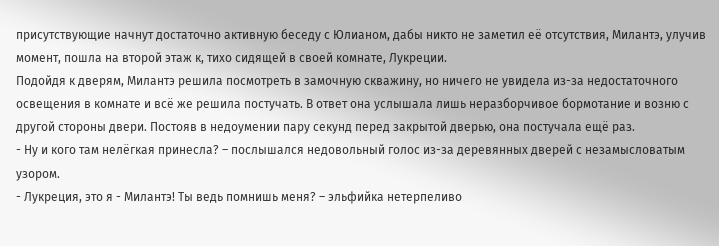присутствующие начнут достаточно активную беседу с Юлианом, дабы никто не заметил её отсутствия, Милантэ, улучив момент, пошла на второй этаж к, тихо сидящей в своей комнате, Лукреции.
Подойдя к дверям, Милантэ решила посмотреть в замочную скважину, но ничего не увидела из-за недостаточного освещения в комнате и всё же решила постучать. В ответ она услышала лишь неразборчивое бормотание и возню с другой стороны двери. Постояв в недоумении пару секунд перед закрытой дверью, она постучала ещё раз.
- Ну и кого там нелёгкая принесла? – послышался недовольный голос из-за деревянных дверей с незамысловатым узором.
- Лукреция, это я - Милантэ! Ты ведь помнишь меня? – эльфийка нетерпеливо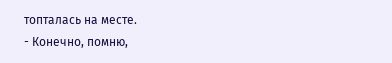топталась на месте.
- Конечно, помню,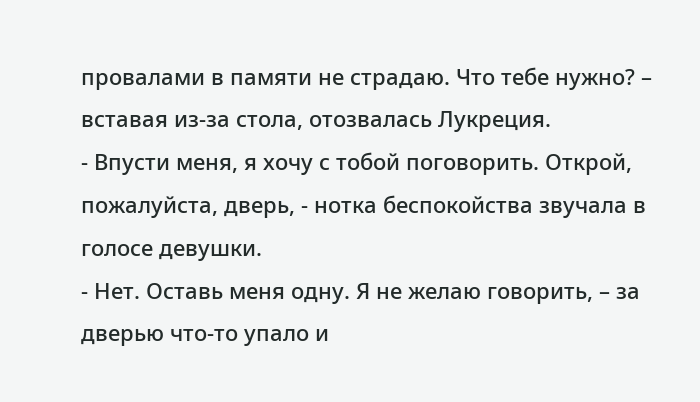провалами в памяти не страдаю. Что тебе нужно? – вставая из-за стола, отозвалась Лукреция.
- Впусти меня, я хочу с тобой поговорить. Открой, пожалуйста, дверь, - нотка беспокойства звучала в голосе девушки.
- Нет. Оставь меня одну. Я не желаю говорить, – за дверью что-то упало и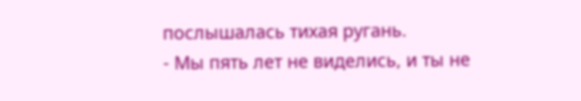послышалась тихая ругань.
- Мы пять лет не виделись, и ты не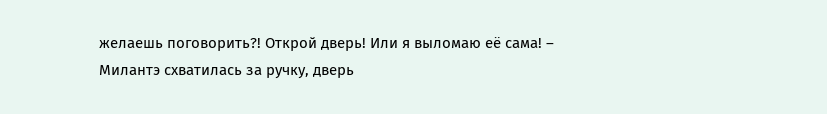желаешь поговорить?! Открой дверь! Или я выломаю её сама! – Милантэ схватилась за ручку, дверь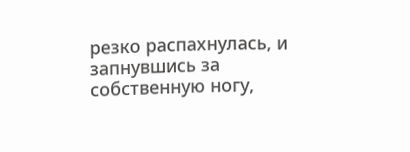резко распахнулась, и запнувшись за собственную ногу,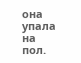она упала на пол.